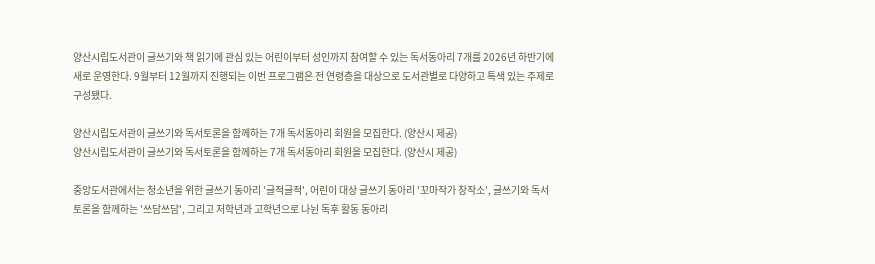양산시립도서관이 글쓰기와 책 읽기에 관심 있는 어린이부터 성인까지 참여할 수 있는 독서동아리 7개를 2026년 하반기에 새로 운영한다. 9월부터 12월까지 진행되는 이번 프로그램은 전 연령층을 대상으로 도서관별로 다양하고 특색 있는 주제로 구성됐다.

양산시립도서관이 글쓰기와 독서토론을 함께하는 7개 독서동아리 회원을 모집한다. (양산시 제공)
양산시립도서관이 글쓰기와 독서토론을 함께하는 7개 독서동아리 회원을 모집한다. (양산시 제공)

중앙도서관에서는 청소년을 위한 글쓰기 동아리 '글적글적', 어린이 대상 글쓰기 동아리 '꼬마작가 창작소', 글쓰기와 독서토론을 함께하는 '쓰담쓰담', 그리고 저학년과 고학년으로 나뉜 독후 활동 동아리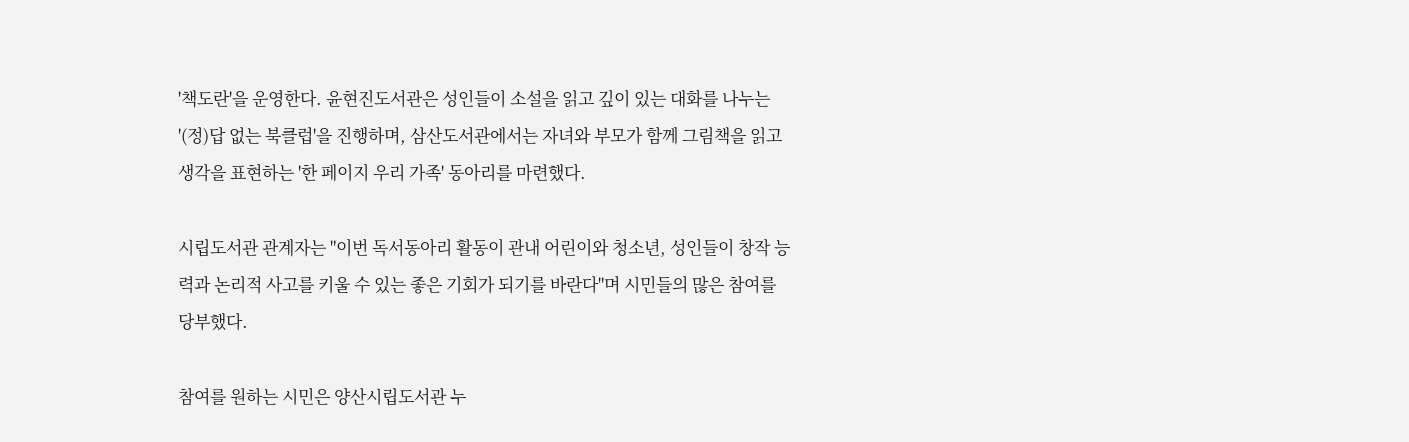'책도란'을 운영한다. 윤현진도서관은 성인들이 소설을 읽고 깊이 있는 대화를 나누는 '(정)답 없는 북클럽'을 진행하며, 삼산도서관에서는 자녀와 부모가 함께 그림책을 읽고 생각을 표현하는 '한 페이지 우리 가족' 동아리를 마련했다.

시립도서관 관계자는 "이번 독서동아리 활동이 관내 어린이와 청소년, 성인들이 창작 능력과 논리적 사고를 키울 수 있는 좋은 기회가 되기를 바란다"며 시민들의 많은 참여를 당부했다.

참여를 원하는 시민은 양산시립도서관 누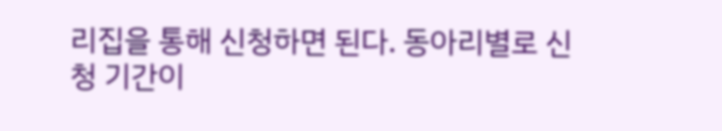리집을 통해 신청하면 된다. 동아리별로 신청 기간이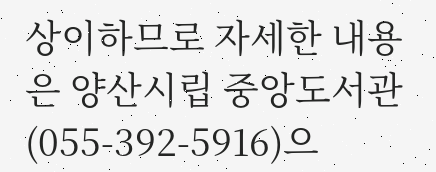상이하므로 자세한 내용은 양산시립 중앙도서관(055-392-5916)으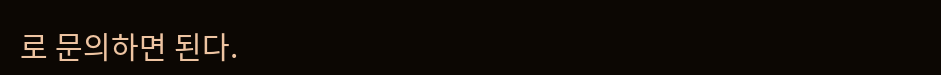로 문의하면 된다.